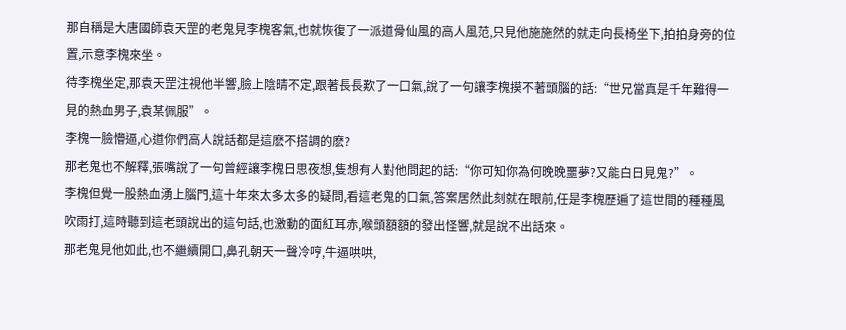那自稱是大唐國師袁天罡的老鬼見李槐客氣,也就恢復了一派道骨仙風的高人風范,只見他施施然的就走向長椅坐下,拍拍身旁的位置,示意李槐來坐。
待李槐坐定,那袁天罡注視他半響,臉上陰晴不定,跟著長長歎了一口氣,說了一句讓李槐摸不著頭腦的話:“世兄當真是千年難得一見的熱血男子,袁某佩服”。
李槐一臉懵逼,心道你們高人說話都是這麽不搭調的麽?
那老鬼也不解釋,張嘴說了一句曾經讓李槐日思夜想,隻想有人對他問起的話:“你可知你為何晚晚噩夢?又能白日見鬼?”。
李槐但覺一股熱血湧上腦門,這十年來太多太多的疑問,看這老鬼的口氣,答案居然此刻就在眼前,任是李槐歷遍了這世間的種種風吹雨打,這時聽到這老頭說出的這句話,也激動的面紅耳赤,喉頭額額的發出怪響,就是說不出話來。
那老鬼見他如此,也不繼續開口,鼻孔朝天一聲冷哼,牛逼哄哄,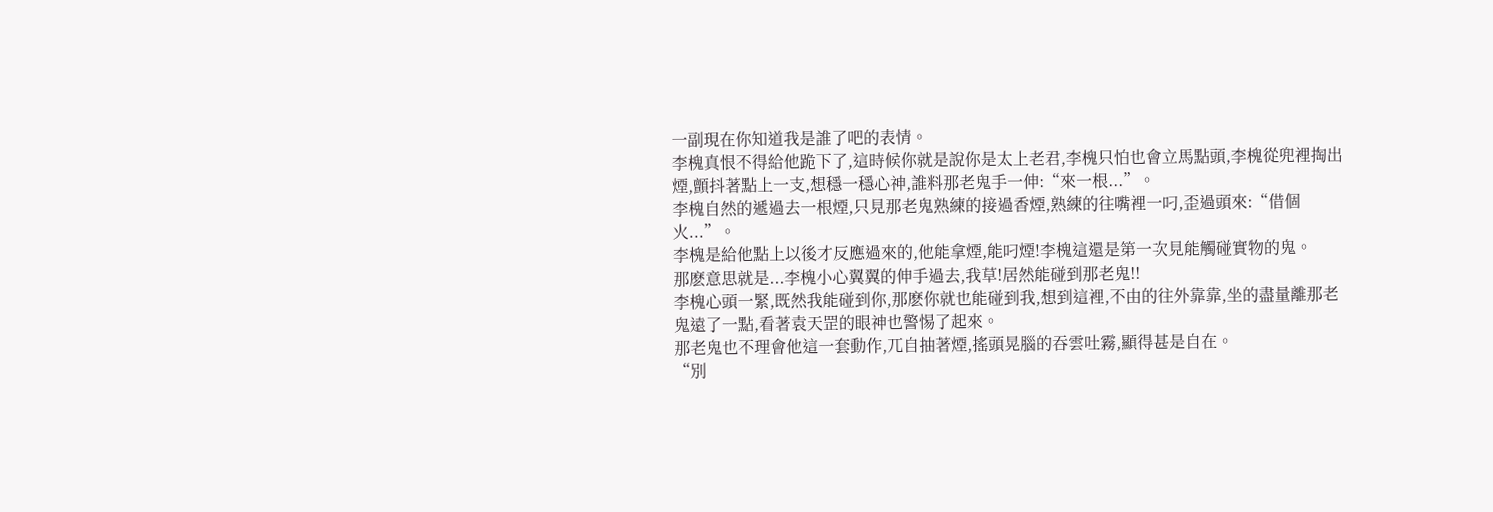一副現在你知道我是誰了吧的表情。
李槐真恨不得給他跪下了,這時候你就是說你是太上老君,李槐只怕也會立馬點頭,李槐從兜裡掏出煙,顫抖著點上一支,想穩一穩心神,誰料那老鬼手一伸:“來一根...”。
李槐自然的遞過去一根煙,只見那老鬼熟練的接過香煙,熟練的往嘴裡一叼,歪過頭來:“借個火...”。
李槐是給他點上以後才反應過來的,他能拿煙,能叼煙!李槐這還是第一次見能觸碰實物的鬼。
那麽意思就是...李槐小心翼翼的伸手過去,我草!居然能碰到那老鬼!!
李槐心頭一緊,既然我能碰到你,那麽你就也能碰到我,想到這裡,不由的往外靠靠,坐的盡量離那老鬼遠了一點,看著袁天罡的眼神也警惕了起來。
那老鬼也不理會他這一套動作,兀自抽著煙,搖頭晃腦的吞雲吐霧,顯得甚是自在。
“別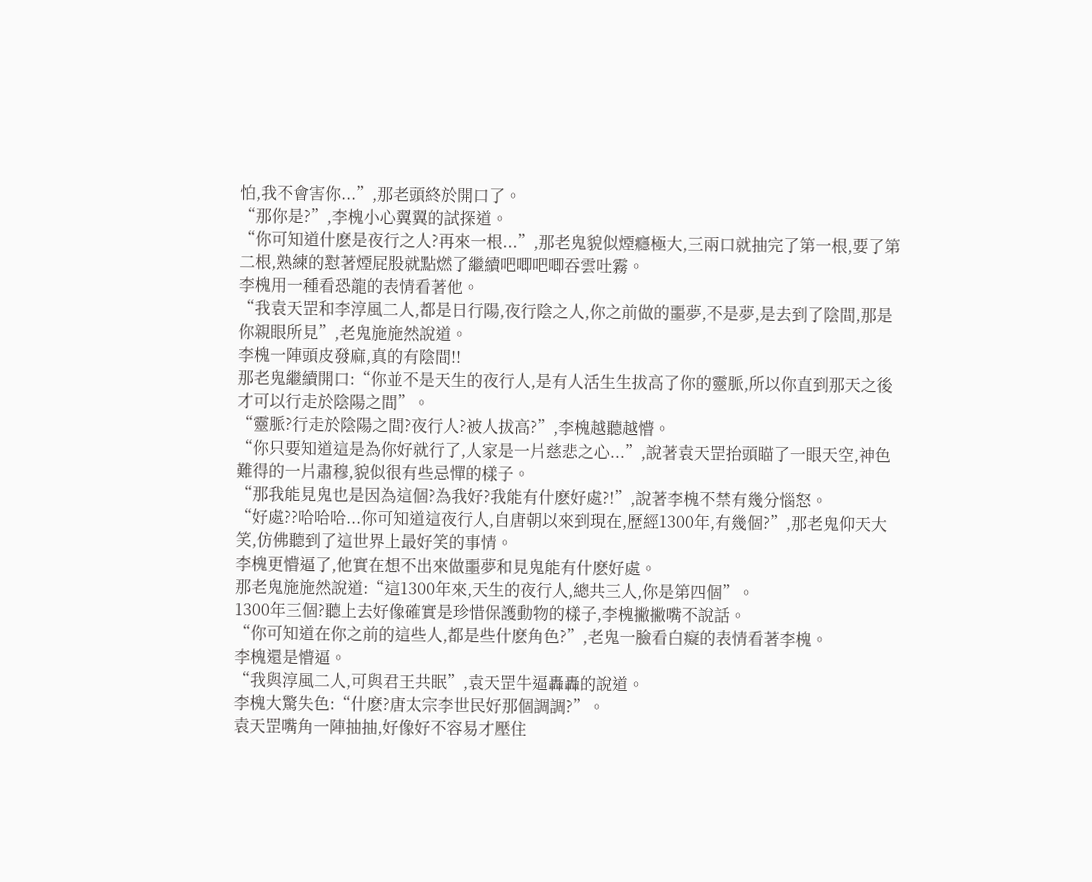怕,我不會害你...”,那老頭終於開口了。
“那你是?”,李槐小心翼翼的試探道。
“你可知道什麽是夜行之人?再來一根...”,那老鬼貌似煙癮極大,三兩口就抽完了第一根,要了第二根,熟練的懟著煙屁股就點燃了繼續吧唧吧唧吞雲吐霧。
李槐用一種看恐龍的表情看著他。
“我袁天罡和李淳風二人,都是日行陽,夜行陰之人,你之前做的噩夢,不是夢,是去到了陰間,那是你親眼所見”,老鬼施施然說道。
李槐一陣頭皮發麻,真的有陰間!!
那老鬼繼續開口:“你並不是天生的夜行人,是有人活生生拔高了你的靈脈,所以你直到那天之後才可以行走於陰陽之間”。
“靈脈?行走於陰陽之間?夜行人?被人拔高?”,李槐越聽越懵。
“你只要知道這是為你好就行了,人家是一片慈悲之心...”,說著袁天罡抬頭瞄了一眼天空,神色難得的一片肅穆,貌似很有些忌憚的樣子。
“那我能見鬼也是因為這個?為我好?我能有什麽好處?!”,說著李槐不禁有幾分惱怒。
“好處??哈哈哈...你可知道這夜行人,自唐朝以來到現在,歷經1300年,有幾個?”,那老鬼仰天大笑,仿佛聽到了這世界上最好笑的事情。
李槐更懵逼了,他實在想不出來做噩夢和見鬼能有什麽好處。
那老鬼施施然說道:“這1300年來,天生的夜行人,總共三人,你是第四個”。
1300年三個?聽上去好像確實是珍惜保護動物的樣子,李槐撇撇嘴不說話。
“你可知道在你之前的這些人,都是些什麽角色?”,老鬼一臉看白癡的表情看著李槐。
李槐還是懵逼。
“我與淳風二人,可與君王共眠”,袁天罡牛逼轟轟的說道。
李槐大驚失色:“什麽?唐太宗李世民好那個調調?”。
袁天罡嘴角一陣抽抽,好像好不容易才壓住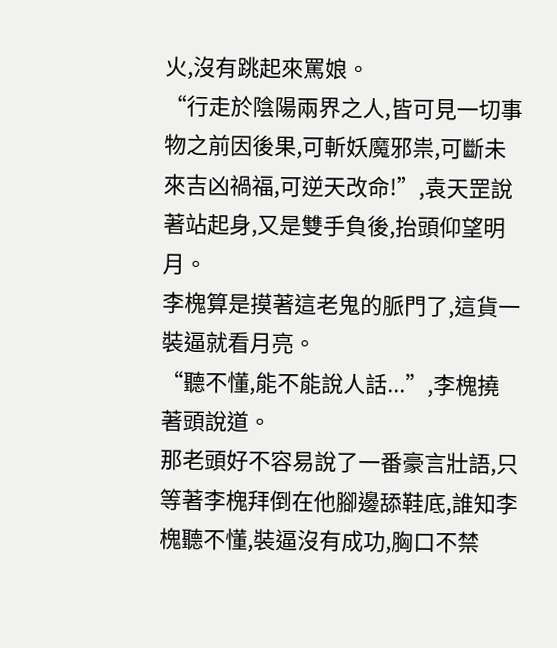火,沒有跳起來罵娘。
“行走於陰陽兩界之人,皆可見一切事物之前因後果,可斬妖魔邪祟,可斷未來吉凶禍福,可逆天改命!”,袁天罡說著站起身,又是雙手負後,抬頭仰望明月。
李槐算是摸著這老鬼的脈門了,這貨一裝逼就看月亮。
“聽不懂,能不能說人話...”,李槐撓著頭說道。
那老頭好不容易說了一番豪言壯語,只等著李槐拜倒在他腳邊舔鞋底,誰知李槐聽不懂,裝逼沒有成功,胸口不禁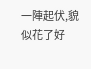一陣起伏,貌似花了好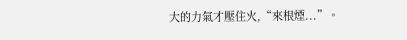大的力氣才壓住火,“來根煙...”。